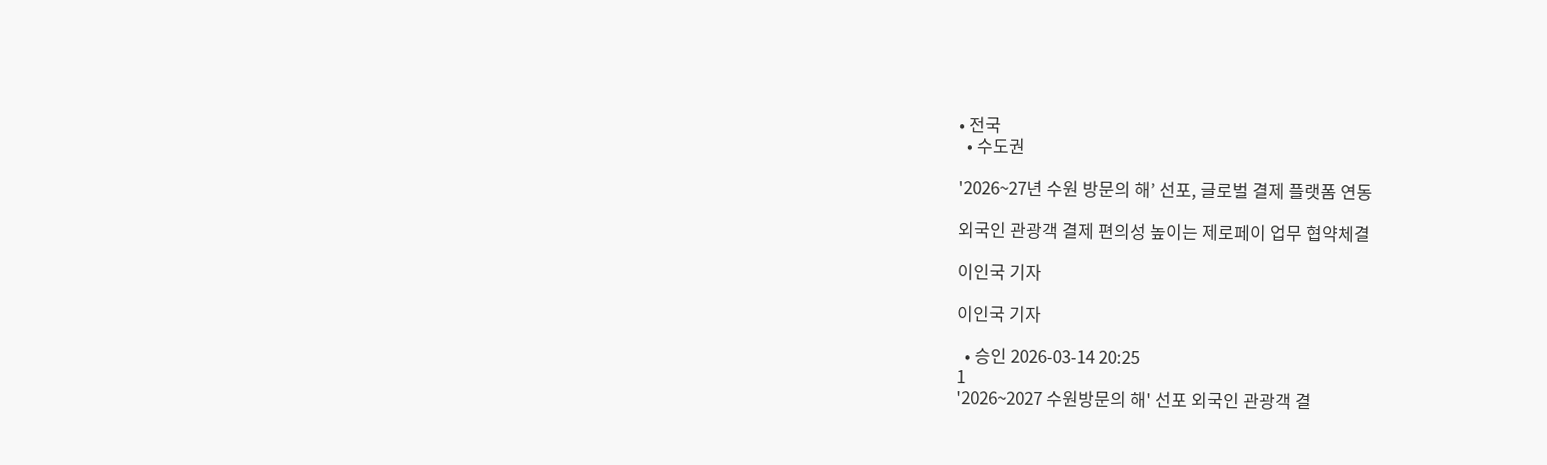• 전국
  • 수도권

'2026~27년 수원 방문의 해’ 선포, 글로벌 결제 플랫폼 연동

외국인 관광객 결제 편의성 높이는 제로페이 업무 협약체결

이인국 기자

이인국 기자

  • 승인 2026-03-14 20:25
1
'2026~2027 수원방문의 해' 선포 외국인 관광객 결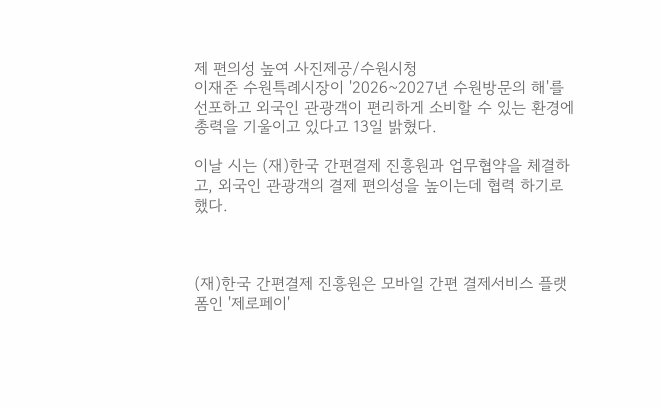제 편의성 높여 사진제공/수원시청
이재준 수원특례시장이 '2026~2027년 수원방문의 해'를 선포하고 외국인 관광객이 편리하게 소비할 수 있는 환경에 총력을 기울이고 있다고 13일 밝혔다.

이날 시는 (재)한국 간편결제 진흥원과 업무협약을 체결하고, 외국인 관광객의 결제 편의성을 높이는데 협력 하기로 했다.



(재)한국 간편결제 진흥원은 모바일 간편 결제서비스 플랫폼인 '제로페이'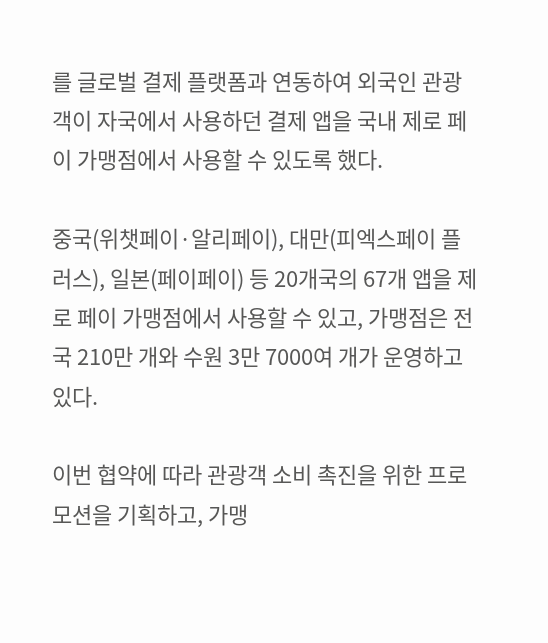를 글로벌 결제 플랫폼과 연동하여 외국인 관광객이 자국에서 사용하던 결제 앱을 국내 제로 페이 가맹점에서 사용할 수 있도록 했다.

중국(위챗페이·알리페이), 대만(피엑스페이 플러스), 일본(페이페이) 등 20개국의 67개 앱을 제로 페이 가맹점에서 사용할 수 있고, 가맹점은 전국 210만 개와 수원 3만 7000여 개가 운영하고 있다.

이번 협약에 따라 관광객 소비 촉진을 위한 프로모션을 기획하고, 가맹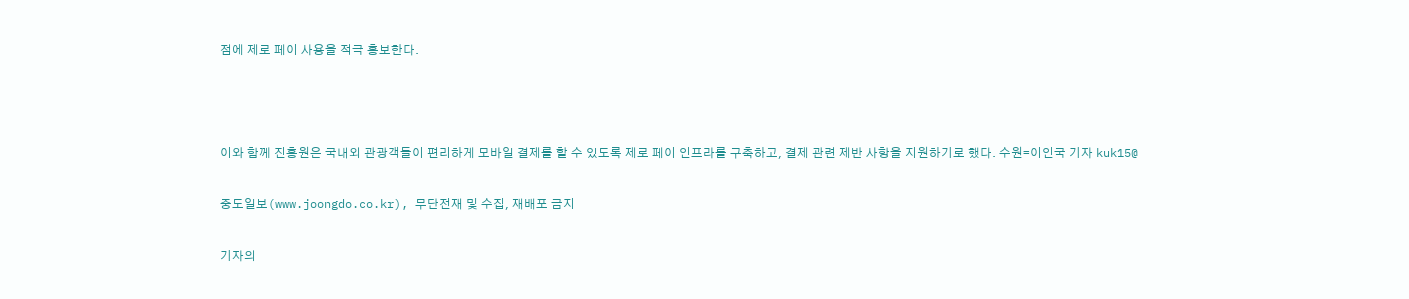점에 제로 페이 사용을 적극 홍보한다.



이와 함께 진흥원은 국내외 관광객들이 편리하게 모바일 결제를 할 수 있도록 제로 페이 인프라를 구축하고, 결제 관련 제반 사항을 지원하기로 했다. 수원=이인국 기자 kuk15@

중도일보(www.joongdo.co.kr), 무단전재 및 수집, 재배포 금지

기자의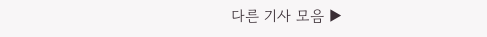다른 기사 모음 ▶